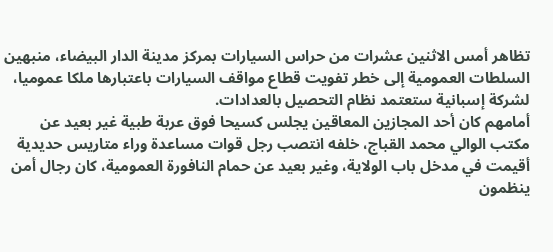تظاهر أمس الاثنين عشرات من حراس السيارات بمركز مدينة الدار البيضاء، منبهين السلطات العمومية إلى خطر تفويت قطاع مواقف السيارات باعتبارها ملكا عموميا، لشركة إسبانية ستعتمد نظام التحصيل بالعدادات.
أمامهم كان أحد المجازين المعاقين يجلس كسيحا فوق عربة طبية غير بعيد عن مكتب الوالي محمد القباج، خلفه انتصب رجل قوات مساعدة وراء متاريس حديدية أقيمت في مدخل باب الولاية، وغير بعيد عن حمام النافورة العمومية، كان رجال أمن ينظمون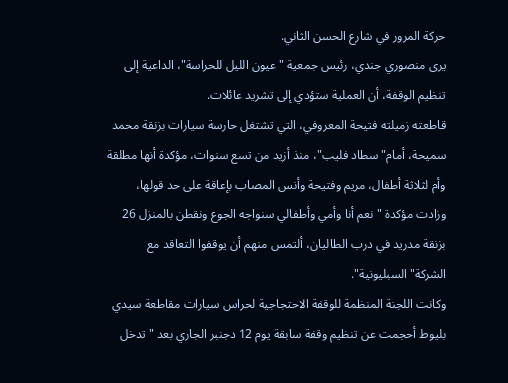حركة المرور في شارع الحسن الثاني.
يرى منصوري جندي، رئيس جمعية "عيون الليل للحراسة"، الداعية إلى تنظيم الوقفة، أن العملية ستؤدي إلى تشريد عائلات.
قاطعته زميلته فتيحة المعروفي، التي تشتغل حارسة سيارات بزنقة محمد سميحة، أمام"سطاد فليب"، منذ أزيد من تسع سنوات، مؤكدة أنها مطلقة وأم لثلاثة أطفال، مريم وفتيحة وأنس المصاب بإعاقة على حد قولها، وزادت مؤكدة "نعم أنا وأمي وأطفالي سنواجه الجوع ونقطن بالمنزل 26 بزنقة مدريد في درب الطاليان، ألتمس منهم أن يوقفوا التعاقد مع الشركة"السبليونية".
وكانت اللجنة المنظمة للوقفة الاحتجاجية لحراس سيارات مقاطعة سيدي بليوط أحجمت عن تنظيم وقفة سابقة يوم 12 دجنبر الجاري بعد "تدخل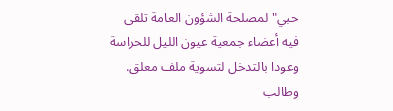حبي" لمصلحة الشؤون العامة تلقى فيه أعضاء جمعية عيون الليل للحراسة وعودا بالتدخل لتسوية ملف معلق.
وطالب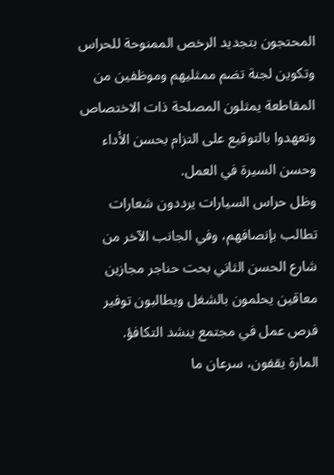المحتجون بتجديد الرخص الممنوحة للحراس وتكوين لجنة تضم ممثليهم وموظفين من المقاطعة يمثلون المصلحة ذات الاختصاص وتعهدوا بالتوقيع على التزام بحسن الأداء وحسن السيرة في العمل.
وظل حراس السيارات يرددون شعارات تطالب بإنصافهم، وفي الجانب الآخر من شارع الحسن الثاني بحت حناجر مجازين معاقين يحلمون بالشغل ويطالبون توفير فرص عمل في مجتمع ينشد التكافؤ.
المارة يقفون، سرعان ما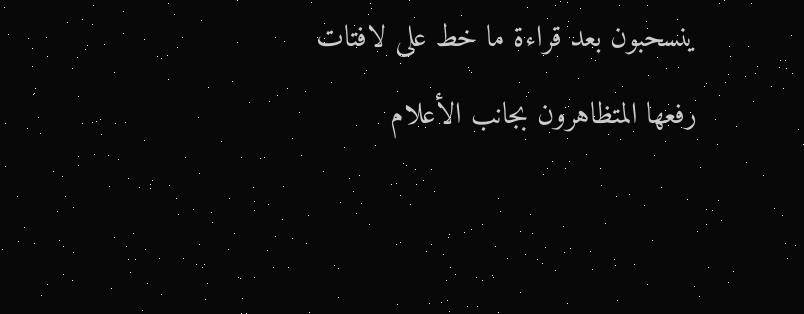ينسحبون بعد قراءة ما خط على لافتات رفعها المتظاهرون بجانب الأعلام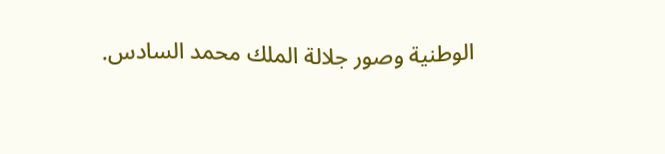الوطنية وصور جلالة الملك محمد السادس.